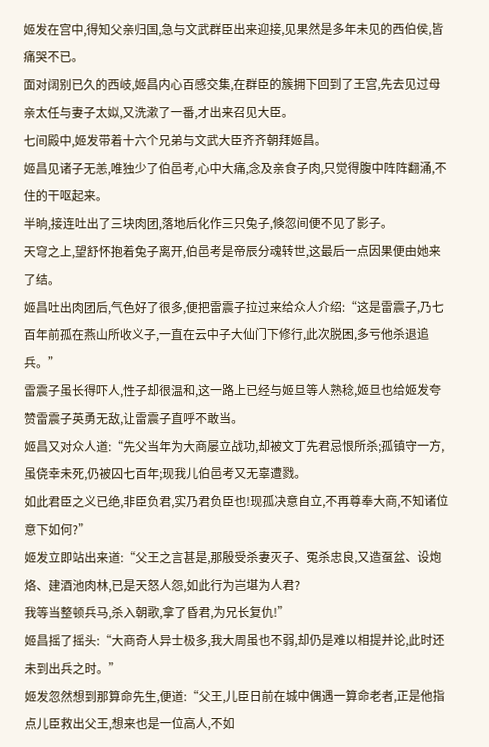姬发在宫中,得知父亲归国,急与文武群臣出来迎接,见果然是多年未见的西伯侯,皆痛哭不已。
面对阔别已久的西岐,姬昌内心百感交集,在群臣的簇拥下回到了王宫,先去见过母亲太任与妻子太姒,又洗漱了一番,才出来召见大臣。
七间殿中,姬发带着十六个兄弟与文武大臣齐齐朝拜姬昌。
姬昌见诸子无恙,唯独少了伯邑考,心中大痛,念及亲食子肉,只觉得腹中阵阵翻涌,不住的干呕起来。
半晌,接连吐出了三块肉团,落地后化作三只兔子,倏忽间便不见了影子。
天穹之上,望舒怀抱着兔子离开,伯邑考是帝辰分魂转世,这最后一点因果便由她来了结。
姬昌吐出肉团后,气色好了很多,便把雷震子拉过来给众人介绍:“这是雷震子,乃七百年前孤在燕山所收义子,一直在云中子大仙门下修行,此次脱困,多亏他杀退追兵。”
雷震子虽长得吓人,性子却很温和,这一路上已经与姬旦等人熟稔,姬旦也给姬发夸赞雷震子英勇无敌,让雷震子直呼不敢当。
姬昌又对众人道:“先父当年为大商屡立战功,却被文丁先君忌恨所杀;孤镇守一方,虽侥幸未死,仍被囚七百年;现我儿伯邑考又无辜遭戮。
如此君臣之义已绝,非臣负君,实乃君负臣也!现孤决意自立,不再尊奉大商,不知诸位意下如何?”
姬发立即站出来道:“父王之言甚是,那殷受杀妻灭子、冤杀忠良,又造虿盆、设炮烙、建酒池肉林,已是天怒人怨,如此行为岂堪为人君?
我等当整顿兵马,杀入朝歌,拿了昏君,为兄长复仇!”
姬昌摇了摇头:“大商奇人异士极多,我大周虽也不弱,却仍是难以相提并论,此时还未到出兵之时。”
姬发忽然想到那算命先生,便道:“父王,儿臣日前在城中偶遇一算命老者,正是他指点儿臣救出父王,想来也是一位高人,不如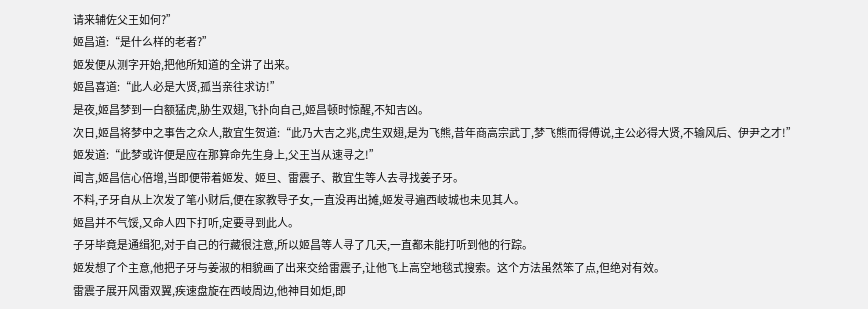请来辅佐父王如何?”
姬昌道:“是什么样的老者?”
姬发便从测字开始,把他所知道的全讲了出来。
姬昌喜道:“此人必是大贤,孤当亲往求访!”
是夜,姬昌梦到一白额猛虎,胁生双翅,飞扑向自己,姬昌顿时惊醒,不知吉凶。
次日,姬昌将梦中之事告之众人,散宜生贺道:“此乃大吉之兆,虎生双翅,是为飞熊,昔年商高宗武丁,梦飞熊而得傅说,主公必得大贤,不输风后、伊尹之才!”
姬发道:“此梦或许便是应在那算命先生身上,父王当从速寻之!”
闻言,姬昌信心倍增,当即便带着姬发、姬旦、雷震子、散宜生等人去寻找姜子牙。
不料,子牙自从上次发了笔小财后,便在家教导子女,一直没再出摊,姬发寻遍西岐城也未见其人。
姬昌并不气馁,又命人四下打听,定要寻到此人。
子牙毕竟是通缉犯,对于自己的行藏很注意,所以姬昌等人寻了几天,一直都未能打听到他的行踪。
姬发想了个主意,他把子牙与姜淑的相貌画了出来交给雷震子,让他飞上高空地毯式搜索。这个方法虽然笨了点,但绝对有效。
雷震子展开风雷双翼,疾速盘旋在西岐周边,他神目如炬,即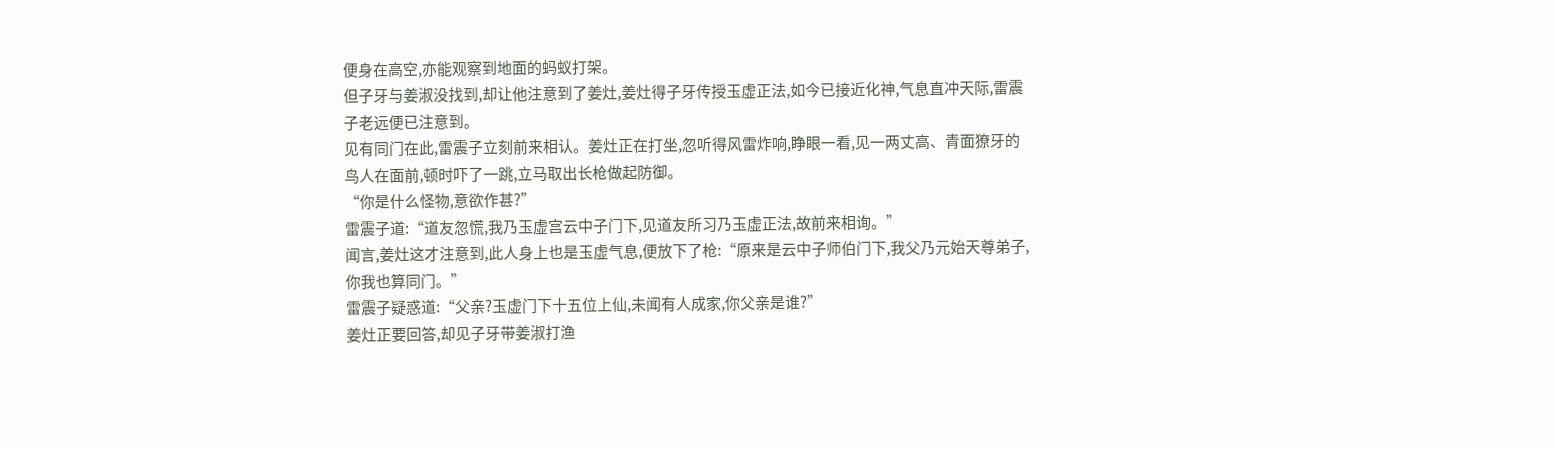便身在高空,亦能观察到地面的蚂蚁打架。
但子牙与姜淑没找到,却让他注意到了姜灶,姜灶得子牙传授玉虚正法,如今已接近化神,气息直冲天际,雷震子老远便已注意到。
见有同门在此,雷震子立刻前来相认。姜灶正在打坐,忽听得风雷炸响,睁眼一看,见一两丈高、青面獠牙的鸟人在面前,顿时吓了一跳,立马取出长枪做起防御。
“你是什么怪物,意欲作甚?”
雷震子道:“道友忽慌,我乃玉虚宫云中子门下,见道友所习乃玉虚正法,故前来相询。”
闻言,姜灶这才注意到,此人身上也是玉虚气息,便放下了枪:“原来是云中子师伯门下,我父乃元始天尊弟子,你我也算同门。”
雷震子疑惑道:“父亲?玉虚门下十五位上仙,未闻有人成家,你父亲是谁?”
姜灶正要回答,却见子牙带姜淑打渔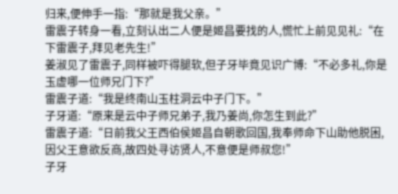归来,便伸手一指:“那就是我父亲。”
雷震子转身一看,立刻认出二人便是姬昌要找的人,慌忙上前见见礼:“在下雷震子,拜见老先生!”
姜淑见了雷震子,同样被吓得腿软,但子牙毕竟见识广博:“不必多礼,你是玉虚哪一位师兄门下?”
雷震子道:“我是终南山玉柱洞云中子门下。”
子牙道:“原来是云中子师兄弟子,我乃姜尚,你怎生到此?”
雷震子道:“日前我父王西伯侯姬昌自朝歌回国,我奉师命下山助他脱困,因父王意欲反商,故四处寻访贤人,不意便是师叔您!”
子牙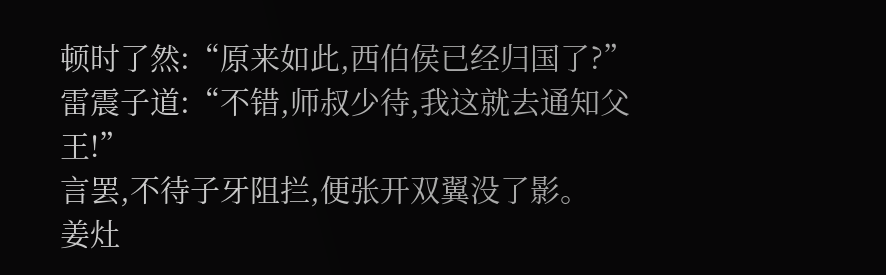顿时了然:“原来如此,西伯侯已经归国了?”
雷震子道:“不错,师叔少待,我这就去通知父王!”
言罢,不待子牙阻拦,便张开双翼没了影。
姜灶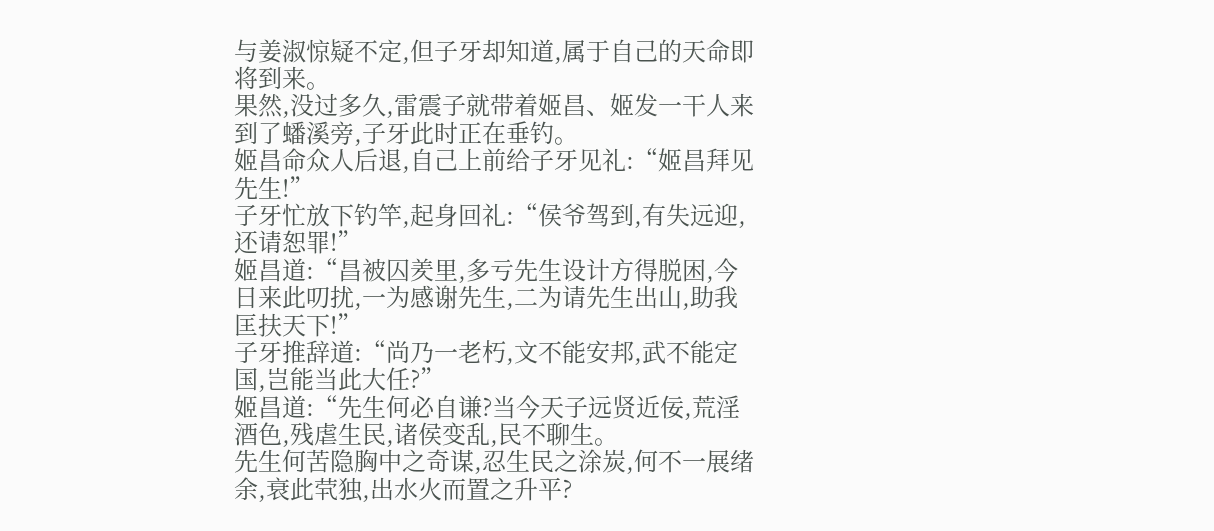与姜淑惊疑不定,但子牙却知道,属于自己的天命即将到来。
果然,没过多久,雷震子就带着姬昌、姬发一干人来到了蟠溪旁,子牙此时正在垂钓。
姬昌命众人后退,自己上前给子牙见礼:“姬昌拜见先生!”
子牙忙放下钓竿,起身回礼:“侯爷驾到,有失远迎,还请恕罪!”
姬昌道:“昌被囚羑里,多亏先生设计方得脱困,今日来此叨扰,一为感谢先生,二为请先生出山,助我匡扶天下!”
子牙推辞道:“尚乃一老朽,文不能安邦,武不能定国,岂能当此大任?”
姬昌道:“先生何必自谦?当今天子远贤近佞,荒淫酒色,残虐生民,诸侯变乱,民不聊生。
先生何苦隐胸中之奇谋,忍生民之涂炭,何不一展绪余,衰此茕独,出水火而置之升平?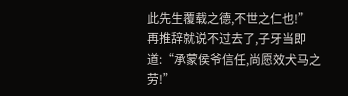此先生覆载之德,不世之仁也!”
再推辞就说不过去了,子牙当即道:“承蒙侯爷信任,尚愿效犬马之劳!”